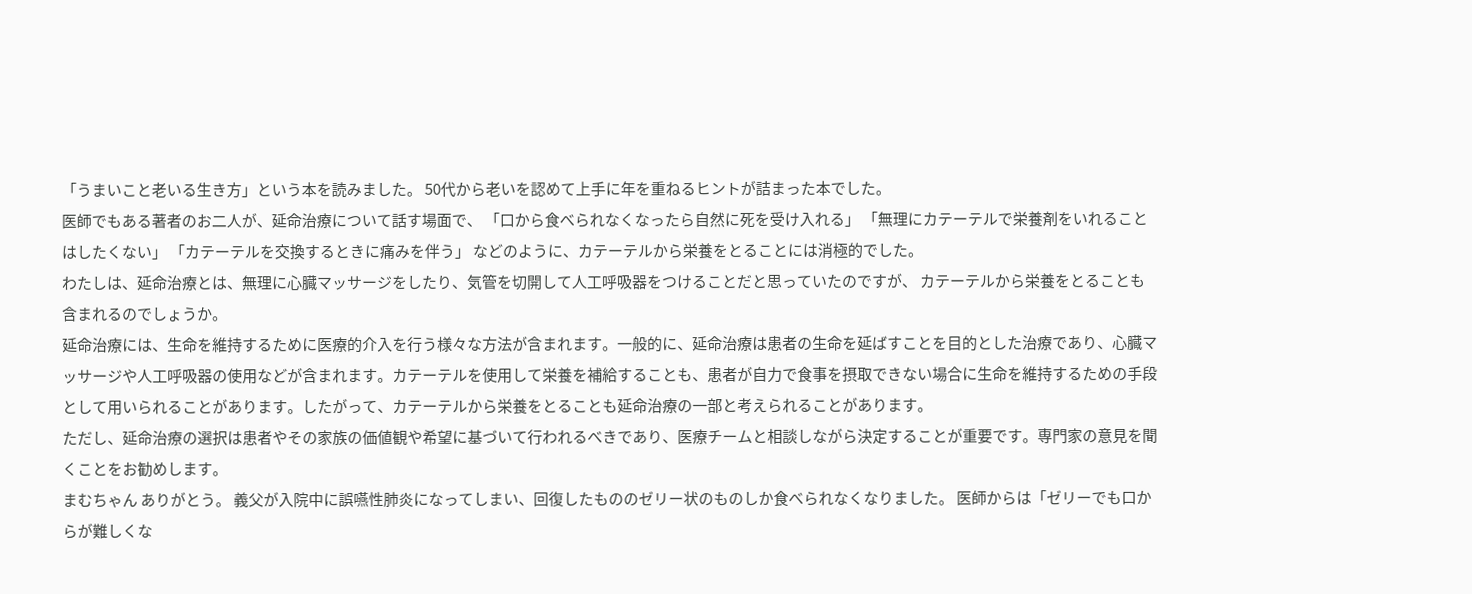「うまいこと老いる生き方」という本を読みました。 50代から老いを認めて上手に年を重ねるヒントが詰まった本でした。
医師でもある著者のお二人が、延命治療について話す場面で、 「口から食べられなくなったら自然に死を受け入れる」 「無理にカテーテルで栄養剤をいれることはしたくない」 「カテーテルを交換するときに痛みを伴う」 などのように、カテーテルから栄養をとることには消極的でした。
わたしは、延命治療とは、無理に心臓マッサージをしたり、気管を切開して人工呼吸器をつけることだと思っていたのですが、 カテーテルから栄養をとることも含まれるのでしょうか。
延命治療には、生命を維持するために医療的介入を行う様々な方法が含まれます。一般的に、延命治療は患者の生命を延ばすことを目的とした治療であり、心臓マッサージや人工呼吸器の使用などが含まれます。カテーテルを使用して栄養を補給することも、患者が自力で食事を摂取できない場合に生命を維持するための手段として用いられることがあります。したがって、カテーテルから栄養をとることも延命治療の一部と考えられることがあります。
ただし、延命治療の選択は患者やその家族の価値観や希望に基づいて行われるべきであり、医療チームと相談しながら決定することが重要です。専門家の意見を聞くことをお勧めします。
まむちゃん ありがとう。 義父が入院中に誤嚥性肺炎になってしまい、回復したもののゼリー状のものしか食べられなくなりました。 医師からは「ゼリーでも口からが難しくな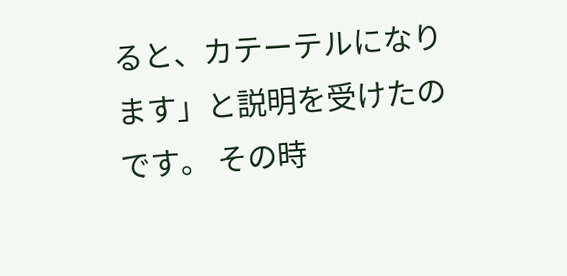ると、カテーテルになります」と説明を受けたのです。 その時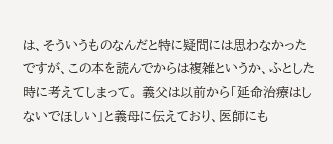は、そういうものなんだと特に疑問には思わなかったですが、この本を読んでからは複雑というか、ふとした時に考えてしまって。 義父は以前から「延命治療はしないでほしい」と義母に伝えており、医師にも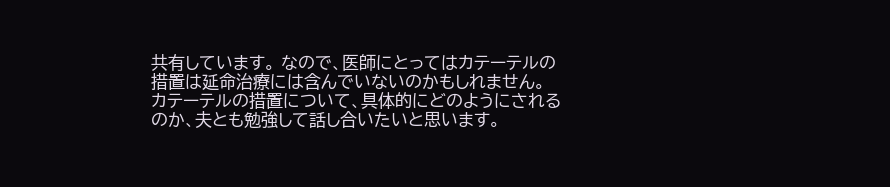共有しています。 なので、医師にとってはカテーテルの措置は延命治療には含んでいないのかもしれません。 カテーテルの措置について、具体的にどのようにされるのか、夫とも勉強して話し合いたいと思います。